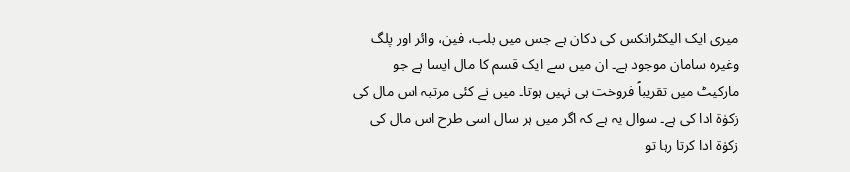میری ایک الیکٹرانکس کی دکان ہے جس میں بلب، فین، وائر اور پلگ وغیرہ سامان موجود ہے۔ ان میں سے ایک قسم کا مال ایسا ہے جو مارکیٹ میں تقریباً فروخت ہی نہیں ہوتا۔ میں نے کئی مرتبہ اس مال کی زکوٰۃ ادا کی ہے۔ سوال یہ ہے کہ اگر میں ہر سال اسی طرح اس مال کی زکوٰۃ ادا کرتا رہا تو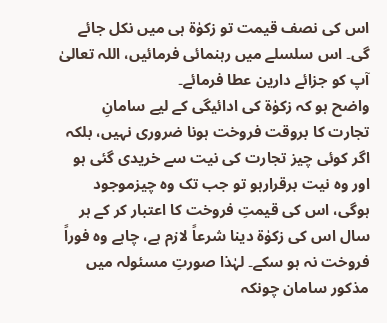اس کی نصف قیمت تو زکوٰۃ ہی میں نکل جائے گی۔ اس سلسلے میں رہنمائی فرمائیں، اللہ تعالیٰ آپ کو جزائے دارین عطا فرمائے۔
واضح ہو کہ زکوٰۃ کی ادائیگی کے لیے سامانِ تجارت کا بروقت فروخت ہونا ضروری نہیں، بلکہ اگر کوئی چیز تجارت کی نیت سے خریدی گئی ہو اور وہ نیت برقرارہو تو جب تک وہ چیزموجود ہوگی، اس کی قیمتِ فروخت کا اعتبار کر کے ہر سال اس کی زکوٰۃ دینا شرعاً لازم ہے، چاہے وہ فوراً فروخت نہ ہو سکے۔ لہٰذا صورتِ مسئولہ میں مذکور سامان چونکہ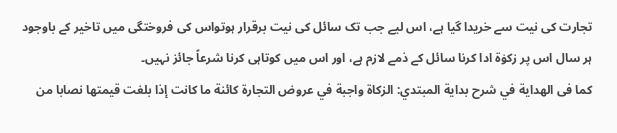تجارت کی نیت سے خریدا گیا ہے، اس لیے جب تک سائل کی نیت برقرار ہوتواس کی فروختگی میں تاخیر کے باوجود ہر سال اس پر زکوٰۃ ادا کرنا سائل کے ذمے لازم ہے، اور اس میں کوتاہی کرنا شرعاً جائز نہیں۔
کما فی الهداية في شرح بداية المبتدي: الزكاة واجبة في عروض التجارة كائنة ما كانت إذا بلغت قيمتها نصابا من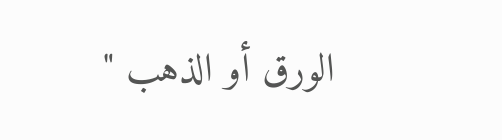الورق أو الذهب "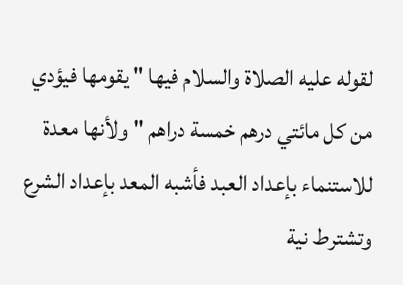لقوله عليه الصلاة والسلام فيها " يقومها فيؤدي من كل مائتي درهم خمسة دراهم " ولأنها معدة للاستنماء بإعداد العبد فأشبه المعد بإعداد الشرع وتشترط نية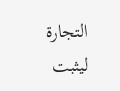التجارة ليثبت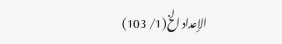الإعداد الخ(1/ 103)